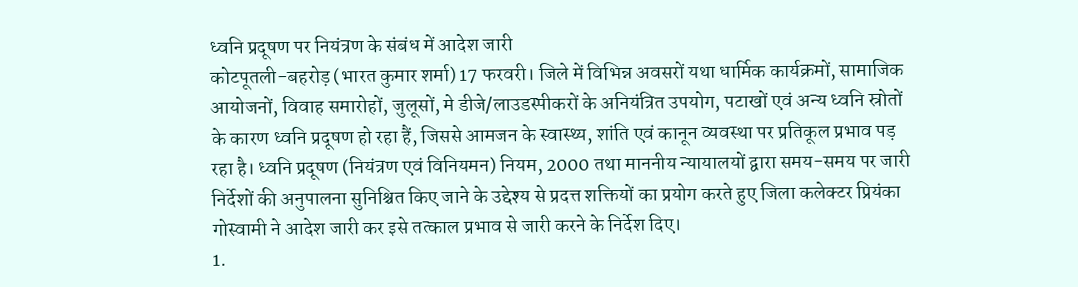ध्वनि प्रदूषण पर नियंत्रण के संबंध में आदेश जारी
कोटपूतली-बहरोड़ (भारत कुमार शर्मा) 17 फरवरी। जिले में विभिन्न अवसरों यथा धार्मिक कार्यक्रमों, सामाजिक आयोजनों, विवाह समारोहों, जुलूसों, मे डीजे/लाउडस्पीकरों के अनियंत्रित उपयोग, पटाखों एवं अन्य ध्वनि स्रोतों के कारण ध्वनि प्रदूषण हो रहा हैं, जिससे आमजन के स्वास्थ्य, शांति एवं कानून व्यवस्था पर प्रतिकूल प्रभाव पड़ रहा है। ध्वनि प्रदूषण (नियंत्रण एवं विनियमन) नियम, 2000 तथा माननीय न्यायालयों द्वारा समय-समय पर जारी निर्देशों की अनुपालना सुनिश्चित किए जाने के उद्देश्य से प्रदत्त शक्तियों का प्रयोग करते हुए जिला कलेक्टर प्रियंका गोस्वामी ने आदेश जारी कर इसे तत्काल प्रभाव से जारी करने के निर्देश दिए।
1.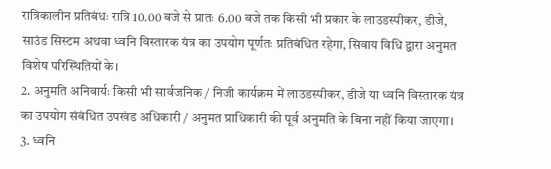रात्रिकालीन प्रतिबंधः रात्रि 10.00 बजे से प्रातः 6.00 बजे तक किसी भी प्रकार के लाउडस्पीकर, डीजे, साउंड सिस्टम अथवा ध्वनि विस्तारक यंत्र का उपयोग पूर्णतः प्रतिबंधित रहेगा, सिवाय विधि द्वारा अनुमत विशेष परिस्थितियों के।
2. अनुमति अनिवार्यः किसी भी सार्वजनिक / निजी कार्यक्रम में लाउडस्पीकर, डीजे या ध्वनि विस्तारक यंत्र का उपयोग संबंधित उपखंड अधिकारी / अनुमत प्राधिकारी की पूर्व अनुमति के बिना नहीं किया जाएगा।
3. ध्वनि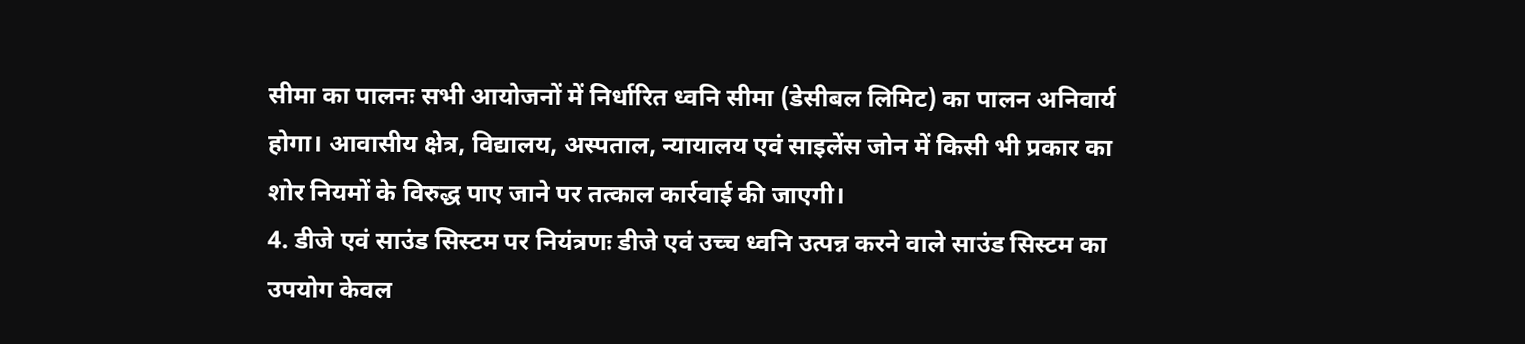सीमा का पालनः सभी आयोजनों में निर्धारित ध्वनि सीमा (डेसीबल लिमिट) का पालन अनिवार्य होगा। आवासीय क्षेत्र, विद्यालय, अस्पताल, न्यायालय एवं साइलेंस जोन में किसी भी प्रकार का शोर नियमों के विरुद्ध पाए जाने पर तत्काल कार्रवाई की जाएगी।
4. डीजे एवं साउंड सिस्टम पर नियंत्रणः डीजे एवं उच्च ध्वनि उत्पन्न करने वाले साउंड सिस्टम का उपयोग केवल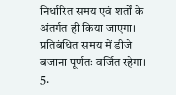निर्धारित समय एवं शर्तों के अंतर्गत ही किया जाएगा। प्रतिबंधित समय में डीजे बजाना पूर्णतः वर्जित रहेगा।
5.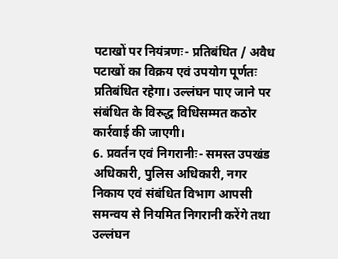पटाखों पर नियंत्रणः- प्रतिबंधित / अवैध पटाखों का विक्रय एवं उपयोग पूर्णतः प्रतिबंधित रहेगा। उल्लंघन पाए जाने पर संबंधित के विरुद्ध विधिसम्मत कठोर कार्रवाई की जाएगी।
6. प्रवर्तन एवं निगरानीः- समस्त उपखंड अधिकारी, पुलिस अधिकारी, नगर निकाय एवं संबंधित विभाग आपसी समन्वय से नियमित निगरानी करेंगे तथा उल्लंघन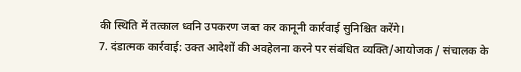की स्थिति में तत्काल ध्वनि उपकरण जब्त कर कानूनी कार्रवाई सुनिश्चित करेंगे।
7. दंडात्मक कार्रवाई: उक्त आदेशों की अवहेलना करने पर संबंधित व्यक्ति/आयोजक / संचालक के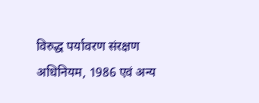विरुद्ध पर्यावरण संरक्षण अधिनियम, 1986 एवं अन्य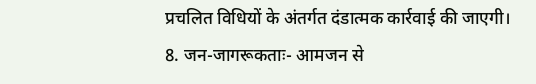प्रचलित विधियों के अंतर्गत दंडात्मक कार्रवाई की जाएगी।
8. जन-जागरूकताः- आमजन से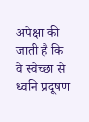अपेक्षा की जाती है कि वे स्वेच्छा से ध्वनि प्रदूषण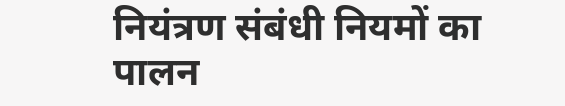नियंत्रण संबंधी नियमों का पालन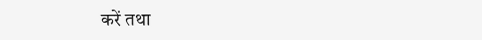करें तथा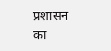प्रशासन का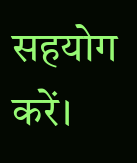सहयोग करें।